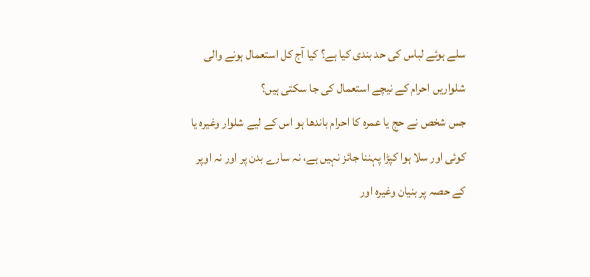سلے ہوئے لباس کی حد بندی کیا ہے؟ کیا آج کل استعمال ہونے والی شلواریں احرام کے نیچے استعمال کی جا سکتی ہیں؟
جس شخص نے حج یا عمرہ کا احرام باندھا ہو اس کے لیے شلوار وغیرہ یا کوئی اور سلا ہوا کپڑا پہننا جائز نہیں ہے، نہ سارے بدن پر اور نہ اوپر کے حصہ پر بنیان وغیرہ اور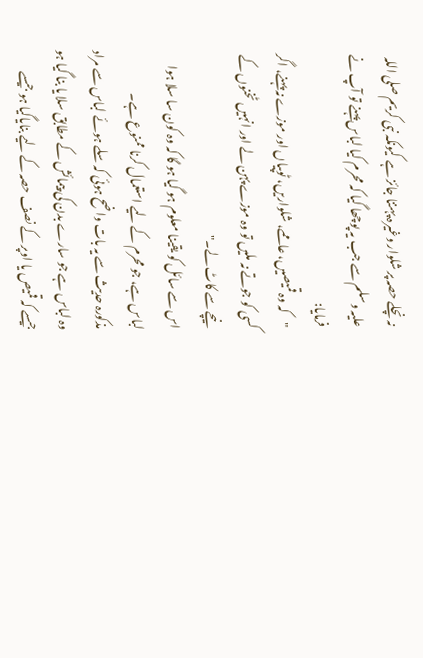نہ نچلے حصہ پر شلوار وغیرہ پہننا جائز ہے کیونکہ نبی کریم صلی اللہ علیہ وسلم سے جب یہ پوچھا گیا کہ محرم کیا لباس پہنے تو آپ نے فرمایا:
"کہ وہ قمیصیں، عاممے، شلواریں، ٹوپیاں اور موزے نہ پہنے، اگر کسی کو جوتے نہ ملیں تو وہ موزے پہن لے اور انہیں ٹخنوں کے نیچے سے کاٹ لے۔"
اس سے سائل کو یقینا معلوم ہو گیا ہو گا کہ وہ کون سا سلا ہوا لباس ہے، جو محرم کے لیے استعمال کرنا ممنوع ہے۔
مذکورہ حدیث سے یہ بات واضح ہوئی کہ سلے ہوئے لباس سے مراد وہ لباس ہے جو سارے بدن کی پیمائش کے مطابق سلا یا بنا گیا ہو جیسے کہ قمیص یا اوپر کے نصف حصہ کے لیے بنایاگیا ہو جیسے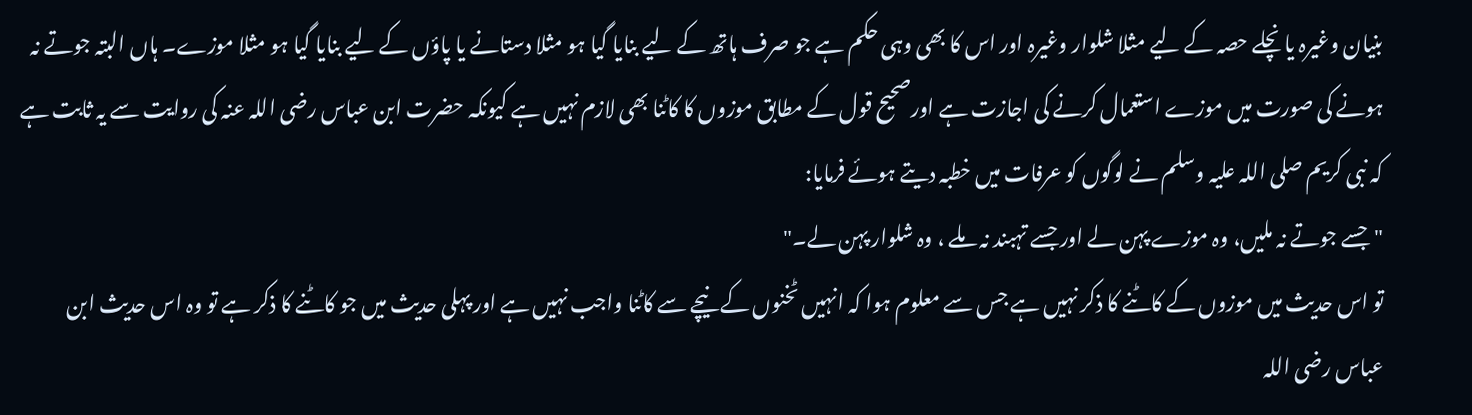بنیان وغیرہ یا نچلے حصہ کے لیے مثلا شلوار وغیرہ اور اس کا بھی وہی حکم ہے جو صرف ہاتھ کے لیے بنایا گیا ہو مثلا دستانے یا پاؤں کے لیے بنایا گیا ہو مثلا موزے۔ ہاں البتہ جوتے نہ ہونے کی صورت میں موزے استعمال کرنے کی اجازت ہے اورصحیح قول کے مطابق موزوں کا کاٹنا بھی لازم نہیں ہے کیونکہ حضرت ابن عباس رضی اللہ عنہ کی روایت سے یہ ثابت ہے کہ نبی کریم صلی اللہ علیہ وسلم نے لوگوں کو عرفات میں خطبہ دیتے ہوئے فرمایا:
"جسے جوتے نہ ملیں، وہ موزے پہن لے اور جسے تہبند نہ ملے ، وہ شلوار پہن لے۔"
تو اس حدیث میں موزوں کے کاٹنے کا ذکر نہیں ہے جس سے معلوم ہوا کہ انہیں ٹخنوں کے نیچے سے کاٹنا واجب نہیں ہے اور پہلی حدیث میں جو کاٹنے کا ذکر ہے تو وہ اس حدیث ابن عباس رضی اللہ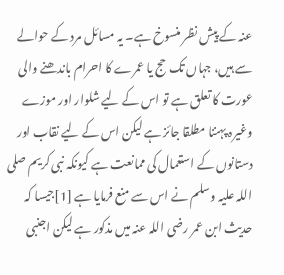عنہ کے پیش نظر منسوخ ہے۔ یہ مسائل مرد کے حوالے سے ہیں، جہاں تک حج یا عمرے کا احرام باندھنے والی عورت کا تعلق ہے تو اس کے لیے شلوار اور موزے وغیرہ پہننا مطلقا جائز ہے لیکن اس کے لیے نقاب اور دستانوں کے استعمال کی ممانعت ہے کیونکہ نبی کریم صلی اللہ علیہ وسلم نے اس سے منع فرمایا ہے [1]جیسا کہ حدیث ابن عمر رضی اللہ عنہ میں مذکور ہے لیکن اجنبی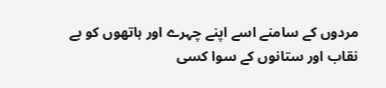مردوں کے سامنے اسے اپنے چہرے اور ہاتھوں کو بے نقاب اور ستانوں کے سوا کسی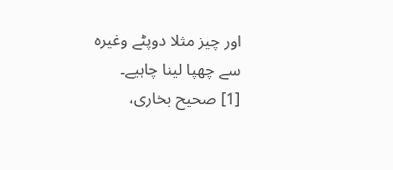اور چیز مثلا دوپٹے وغیرہ سے چھپا لینا چاہیے۔
[1] صحیح بخاری،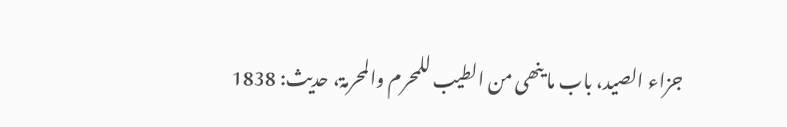جزاء الصید، باب ما ینھی من الطیب للمحرم والمحرمۃ، حدیث: 1838